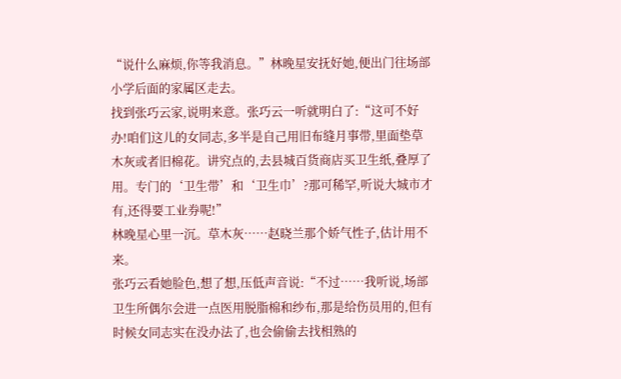“说什么麻烦,你等我消息。”林晚星安抚好她,便出门往场部小学后面的家属区走去。
找到张巧云家,说明来意。张巧云一听就明白了:“这可不好办!咱们这儿的女同志,多半是自己用旧布缝月事带,里面垫草木灰或者旧棉花。讲究点的,去县城百货商店买卫生纸,叠厚了用。专门的‘卫生带’和‘卫生巾’?那可稀罕,听说大城市才有,还得要工业券呢!”
林晚星心里一沉。草木灰……赵晓兰那个娇气性子,估计用不来。
张巧云看她脸色,想了想,压低声音说:“不过……我听说,场部卫生所偶尔会进一点医用脱脂棉和纱布,那是给伤员用的,但有时候女同志实在没办法了,也会偷偷去找相熟的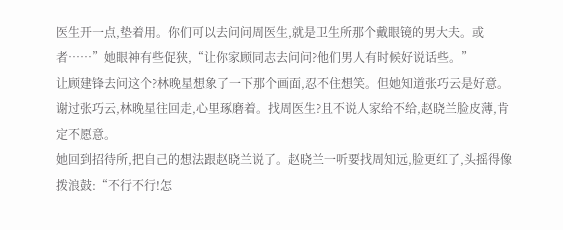医生开一点,垫着用。你们可以去问问周医生,就是卫生所那个戴眼镜的男大夫。或者……”她眼神有些促狭,“让你家顾同志去问问?他们男人有时候好说话些。”
让顾建锋去问这个?林晚星想象了一下那个画面,忍不住想笑。但她知道张巧云是好意。谢过张巧云,林晚星往回走,心里琢磨着。找周医生?且不说人家给不给,赵晓兰脸皮薄,肯定不愿意。
她回到招待所,把自己的想法跟赵晓兰说了。赵晓兰一听要找周知远,脸更红了,头摇得像拨浪鼓:“不行不行!怎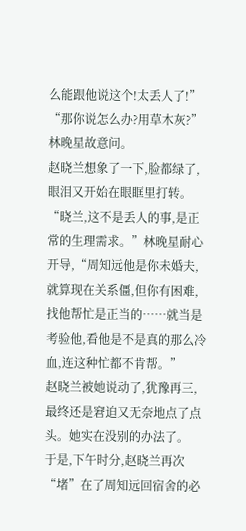么能跟他说这个!太丢人了!”
“那你说怎么办?用草木灰?”林晚星故意问。
赵晓兰想象了一下,脸都绿了,眼泪又开始在眼眶里打转。
“晓兰,这不是丢人的事,是正常的生理需求。”林晚星耐心开导,“周知远他是你未婚夫,就算现在关系僵,但你有困难,找他帮忙是正当的……就当是考验他,看他是不是真的那么冷血,连这种忙都不肯帮。”
赵晓兰被她说动了,犹豫再三,最终还是窘迫又无奈地点了点头。她实在没别的办法了。
于是,下午时分,赵晓兰再次“堵”在了周知远回宿舍的必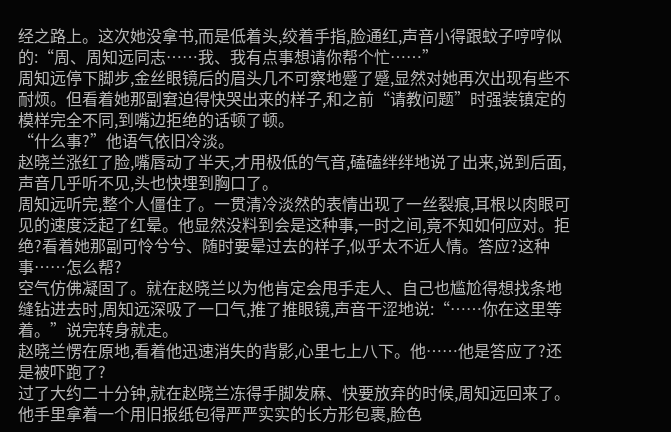经之路上。这次她没拿书,而是低着头,绞着手指,脸通红,声音小得跟蚊子哼哼似的:“周、周知远同志……我、我有点事想请你帮个忙……”
周知远停下脚步,金丝眼镜后的眉头几不可察地蹙了蹙,显然对她再次出现有些不耐烦。但看着她那副窘迫得快哭出来的样子,和之前“请教问题”时强装镇定的模样完全不同,到嘴边拒绝的话顿了顿。
“什么事?”他语气依旧冷淡。
赵晓兰涨红了脸,嘴唇动了半天,才用极低的气音,磕磕绊绊地说了出来,说到后面,声音几乎听不见,头也快埋到胸口了。
周知远听完,整个人僵住了。一贯清冷淡然的表情出现了一丝裂痕,耳根以肉眼可见的速度泛起了红晕。他显然没料到会是这种事,一时之间,竟不知如何应对。拒绝?看着她那副可怜兮兮、随时要晕过去的样子,似乎太不近人情。答应?这种事……怎么帮?
空气仿佛凝固了。就在赵晓兰以为他肯定会甩手走人、自己也尴尬得想找条地缝钻进去时,周知远深吸了一口气,推了推眼镜,声音干涩地说:“……你在这里等着。”说完转身就走。
赵晓兰愣在原地,看着他迅速消失的背影,心里七上八下。他……他是答应了?还是被吓跑了?
过了大约二十分钟,就在赵晓兰冻得手脚发麻、快要放弃的时候,周知远回来了。他手里拿着一个用旧报纸包得严严实实的长方形包裹,脸色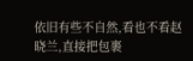依旧有些不自然,看也不看赵晓兰,直接把包裹